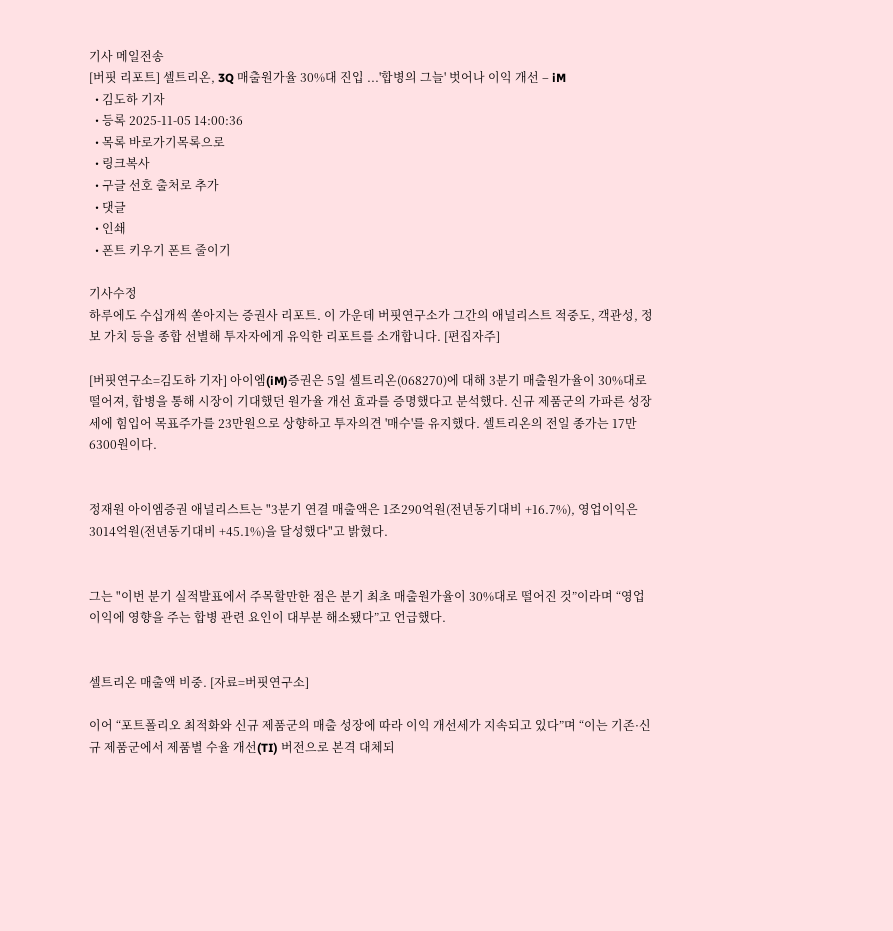기사 메일전송
[버핏 리포트] 셀트리온, 3Q 매출원가율 30%대 진입 ...'합병의 그늘' 벗어나 이익 개선 – iM
  • 김도하 기자
  • 등록 2025-11-05 14:00:36
  • 목록 바로가기목록으로
  • 링크복사
  • 구글 선호 출처로 추가
  • 댓글
  • 인쇄
  • 폰트 키우기 폰트 줄이기

기사수정
하루에도 수십개씩 쏟아지는 증권사 리포트. 이 가운데 버핏연구소가 그간의 애널리스트 적중도, 객관성, 정보 가치 등을 종합 선별해 투자자에게 유익한 리포트를 소개합니다. [편집자주]

[버핏연구소=김도하 기자] 아이엠(iM)증권은 5일 셀트리온(068270)에 대해 3분기 매출원가율이 30%대로 떨어져, 합병을 통해 시장이 기대했던 원가율 개선 효과를 증명했다고 분석했다. 신규 제품군의 가파른 성장세에 힘입어 목표주가를 23만원으로 상향하고 투자의견 '매수'를 유지했다. 셀트리온의 전일 종가는 17만6300원이다.


정재원 아이엠증권 애널리스트는 "3분기 연결 매출액은 1조290억원(전년동기대비 +16.7%), 영업이익은 3014억원(전년동기대비 +45.1%)을 달성했다"고 밝혔다.


그는 "이번 분기 실적발표에서 주목할만한 점은 분기 최초 매출원가율이 30%대로 떨어진 것”이라며 “영업이익에 영향을 주는 합병 관련 요인이 대부분 해소됐다”고 언급했다.


셀트리온 매출액 비중. [자료=버핏연구소]

이어 “포트폴리오 최적화와 신규 제품군의 매출 성장에 따라 이익 개선세가 지속되고 있다”며 “이는 기존·신규 제품군에서 제품별 수율 개선(TI) 버전으로 본격 대체되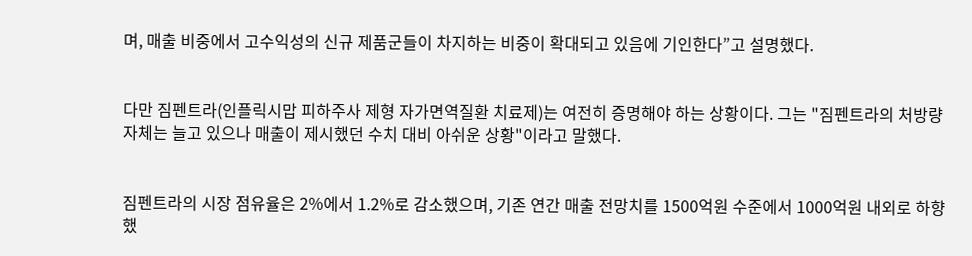며, 매출 비중에서 고수익성의 신규 제품군들이 차지하는 비중이 확대되고 있음에 기인한다”고 설명했다.


다만 짐펜트라(인플릭시맙 피하주사 제형 자가면역질환 치료제)는 여전히 증명해야 하는 상황이다. 그는 "짐펜트라의 처방량 자체는 늘고 있으나 매출이 제시했던 수치 대비 아쉬운 상황"이라고 말했다.


짐펜트라의 시장 점유율은 2%에서 1.2%로 감소했으며, 기존 연간 매출 전망치를 1500억원 수준에서 1000억원 내외로 하향했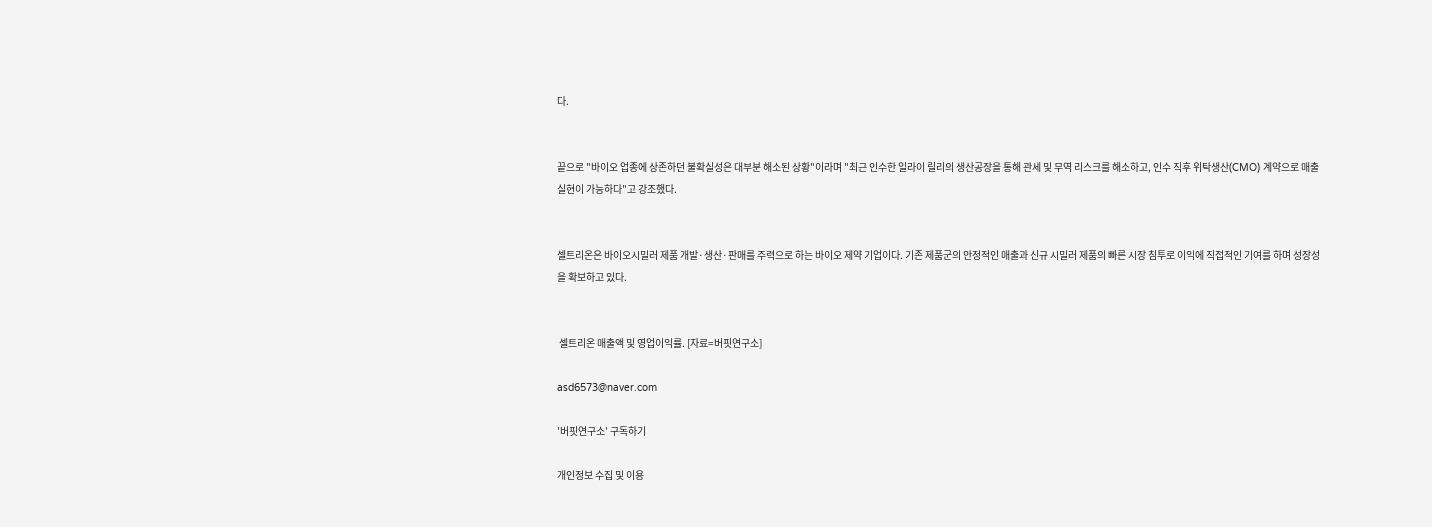다.


끝으로 "바이오 업종에 상존하던 불확실성은 대부분 해소된 상황"이라며 "최근 인수한 일라이 릴리의 생산공장을 통해 관세 및 무역 리스크를 해소하고, 인수 직후 위탁생산(CMO) 계약으로 매출 실현이 가능하다"고 강조했다.


셀트리온은 바이오시밀러 제품 개발·생산·판매를 주력으로 하는 바이오 제약 기업이다. 기존 제품군의 안정적인 매출과 신규 시밀러 제품의 빠른 시장 침투로 이익에 직접적인 기여를 하며 성장성을 확보하고 있다.


 셀트리온 매출액 및 영업이익률. [자료=버핏연구소]

asd6573@naver.com

'버핏연구소' 구독하기

개인정보 수집 및 이용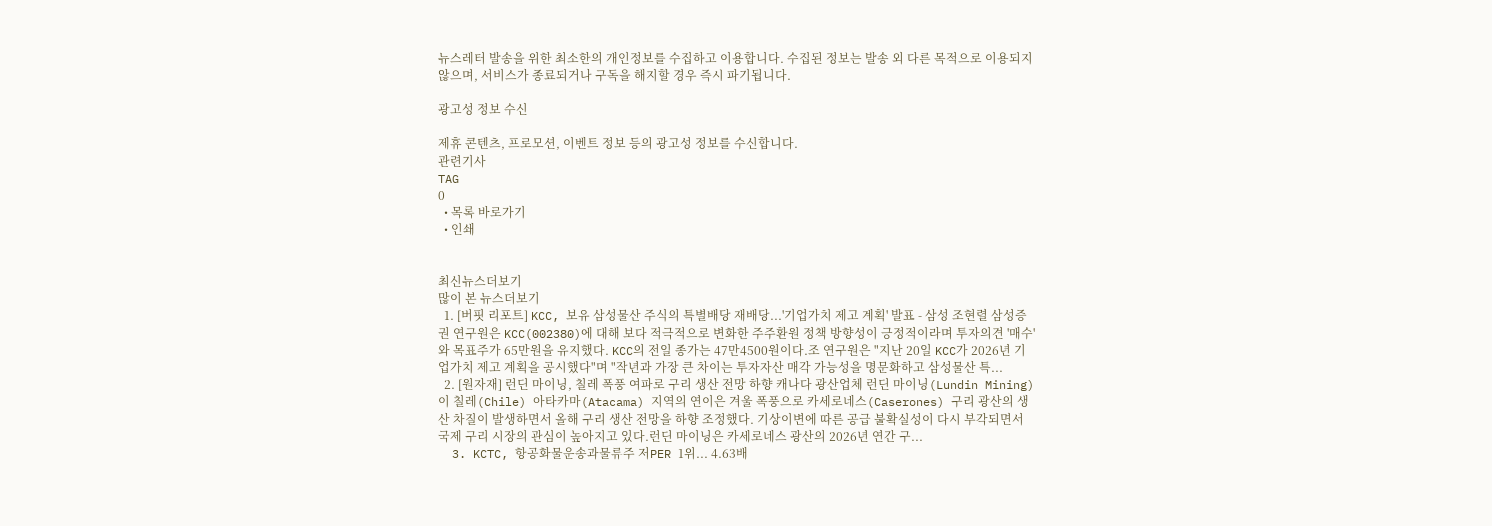뉴스레터 발송을 위한 최소한의 개인정보를 수집하고 이용합니다. 수집된 정보는 발송 외 다른 목적으로 이용되지 않으며, 서비스가 종료되거나 구독을 해지할 경우 즉시 파기됩니다.

광고성 정보 수신

제휴 콘텐츠, 프로모션, 이벤트 정보 등의 광고성 정보를 수신합니다.
관련기사
TAG
0
  • 목록 바로가기
  • 인쇄


최신뉴스더보기
많이 본 뉴스더보기
  1. [버핏 리포트] KCC, 보유 삼성물산 주식의 특별배당 재배당...'기업가치 제고 계획' 발표 - 삼성 조현렬 삼성증권 연구원은 KCC(002380)에 대해 보다 적극적으로 변화한 주주환원 정책 방향성이 긍정적이라며 투자의견 '매수'와 목표주가 65만원을 유지했다. KCC의 전일 종가는 47만4500원이다.조 연구원은 "지난 20일 KCC가 2026년 기업가치 제고 계획을 공시했다"며 "작년과 가장 큰 차이는 투자자산 매각 가능성을 명문화하고 삼성물산 특...
  2. [원자재] 런딘 마이닝, 칠레 폭풍 여파로 구리 생산 전망 하향 캐나다 광산업체 런딘 마이닝(Lundin Mining)이 칠레(Chile) 아타카마(Atacama) 지역의 연이은 겨울 폭풍으로 카세로네스(Caserones) 구리 광산의 생산 차질이 발생하면서 올해 구리 생산 전망을 하향 조정했다. 기상이변에 따른 공급 불확실성이 다시 부각되면서 국제 구리 시장의 관심이 높아지고 있다.런딘 마이닝은 카세로네스 광산의 2026년 연간 구...
  3. KCTC, 항공화물운송과물류주 저PER 1위... 4.63배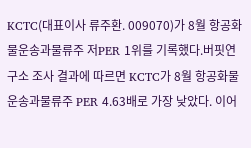KCTC(대표이사 류주환. 009070)가 8월 항공화물운송과물류주 저PER 1위를 기록했다.버핏연구소 조사 결과에 따르면 KCTC가 8월 항공화물운송과물류주 PER 4.63배로 가장 낮았다. 이어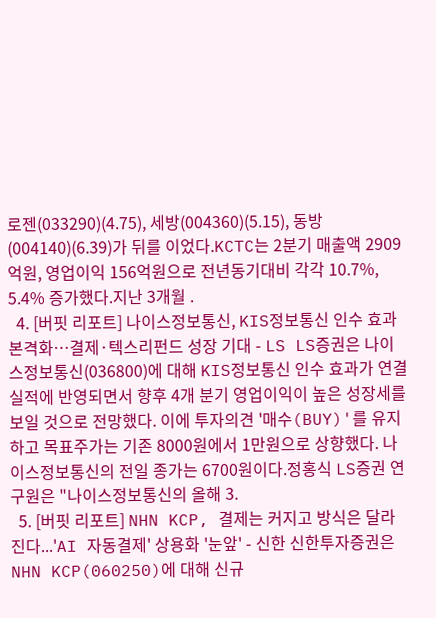로젠(033290)(4.75), 세방(004360)(5.15), 동방(004140)(6.39)가 뒤를 이었다.KCTC는 2분기 매출액 2909억원, 영업이익 156억원으로 전년동기대비 각각 10.7%, 5.4% 증가했다.지난 3개월 .
  4. [버핏 리포트] 나이스정보통신, KIS정보통신 인수 효과 본격화…결제·텍스리펀드 성장 기대 - LS LS증권은 나이스정보통신(036800)에 대해 KIS정보통신 인수 효과가 연결 실적에 반영되면서 향후 4개 분기 영업이익이 높은 성장세를 보일 것으로 전망했다. 이에 투자의견 '매수(BUY)'를 유지하고 목표주가는 기존 8000원에서 1만원으로 상향했다. 나이스정보통신의 전일 종가는 6700원이다.정홍식 LS증권 연구원은 "나이스정보통신의 올해 3.
  5. [버핏 리포트] NHN KCP, 결제는 커지고 방식은 달라진다...'AI 자동결제' 상용화 '눈앞' - 신한 신한투자증권은 NHN KCP(060250)에 대해 신규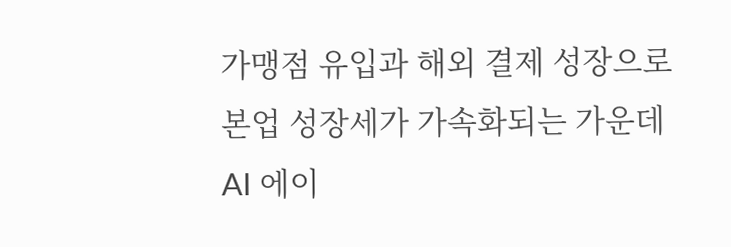가맹점 유입과 해외 결제 성장으로 본업 성장세가 가속화되는 가운데 AI 에이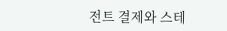전트 결제와 스테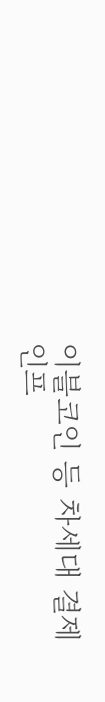이블코인 등 차세대 결제 인프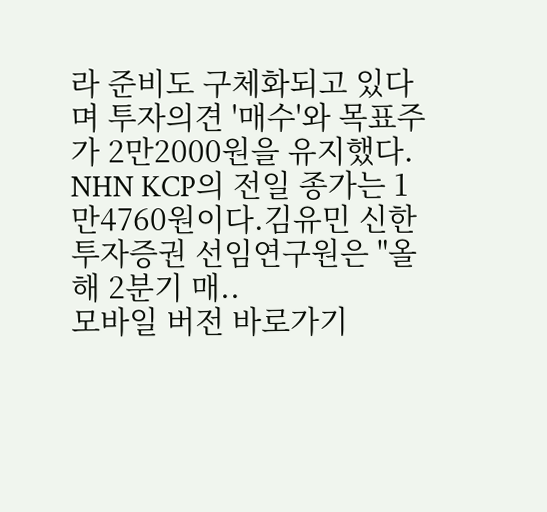라 준비도 구체화되고 있다며 투자의견 '매수'와 목표주가 2만2000원을 유지했다. NHN KCP의 전일 종가는 1만4760원이다.김유민 신한투자증권 선임연구원은 "올해 2분기 매..
모바일 버전 바로가기